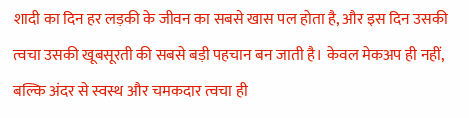शादी का दिन हर लड़की के जीवन का सबसे खास पल होता है, और इस दिन उसकी त्वचा उसकी खूबसूरती की सबसे बड़ी पहचान बन जाती है। केवल मेकअप ही नहीं, बल्कि अंदर से स्वस्थ और चमकदार त्वचा ही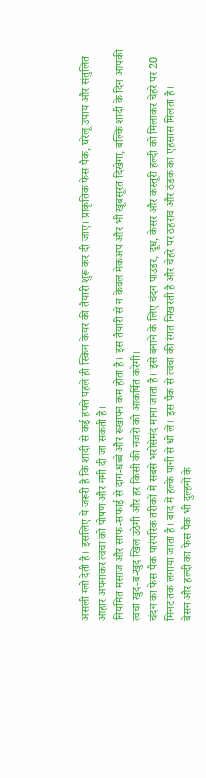असली ग्लो देती है। इसलिए ये जरूरी है कि शादी से कई हफ्ते पहले ही स्किन केयर की तैयारी शुरू कर दी जाए। प्राकृतिक फेस पैक, घरेलू उपाय और संतुलित आहार अपनाकर त्वचा को पोषण और नमी दी जा सकती है।
नियमित मसाज और साफ-सफाई से दाग-धब्बे और रूखापन कम होता है। इस तैयारी से न केवल मेकअप और भी खूबसूरत दिखेगा, बल्कि शादी के दिन आपकी त्वचा खुद-ब-खुद खिल उठेगी और हर किसी की नजरों को आकर्षित करेगी।
चंदन का फेस पैक पारंपरिक तरीकों में सबसे भरोसेमंद माना जाता है। इसे बनाने के लिए चंदन पाउडर, दूध, केसर और कस्तूरी हल्दी को मिलाकर चेहरे पर 20 मिनट तक लगाया जाता है। बाद में हल्के पानी से धो लें। इस पैक से त्वचा की रंगत निखरती है और चेहरे पर ठहराव और ठंडक का एहसास मिलता है।
बेसन और हल्दी का फेस पैक भी दुल्हनों के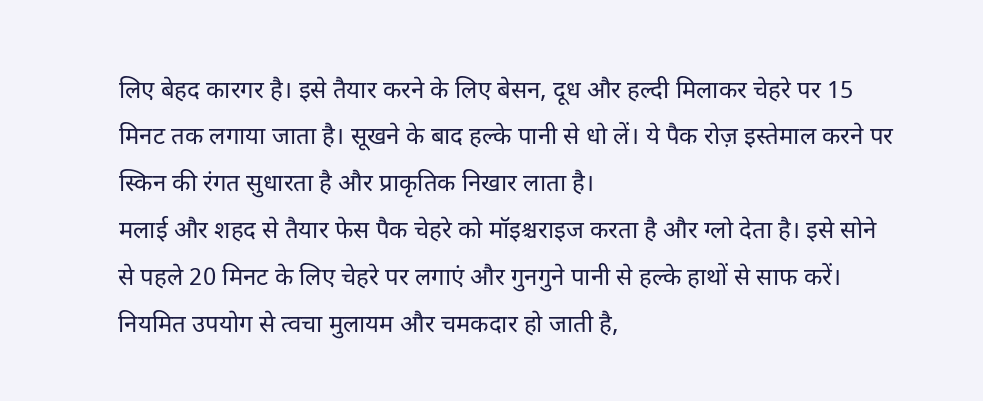लिए बेहद कारगर है। इसे तैयार करने के लिए बेसन, दूध और हल्दी मिलाकर चेहरे पर 15 मिनट तक लगाया जाता है। सूखने के बाद हल्के पानी से धो लें। ये पैक रोज़ इस्तेमाल करने पर स्किन की रंगत सुधारता है और प्राकृतिक निखार लाता है।
मलाई और शहद से तैयार फेस पैक चेहरे को मॉइश्चराइज करता है और ग्लो देता है। इसे सोने से पहले 20 मिनट के लिए चेहरे पर लगाएं और गुनगुने पानी से हल्के हाथों से साफ करें। नियमित उपयोग से त्वचा मुलायम और चमकदार हो जाती है,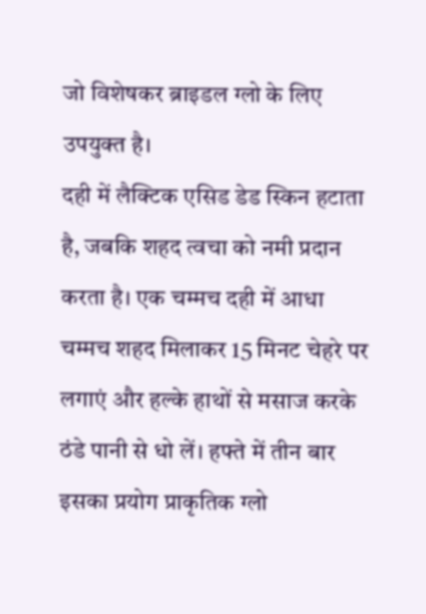जो विशेषकर ब्राइडल ग्लो के लिए उपयुक्त है।
दही में लैक्टिक एसिड डेड स्किन हटाता है, जबकि शहद त्वचा को नमी प्रदान करता है। एक चम्मच दही में आधा चम्मच शहद मिलाकर 15 मिनट चेहरे पर लगाएं और हल्के हाथों से मसाज करके ठंडे पानी से धो लें। हफ्ते में तीन बार इसका प्रयोग प्राकृतिक ग्लो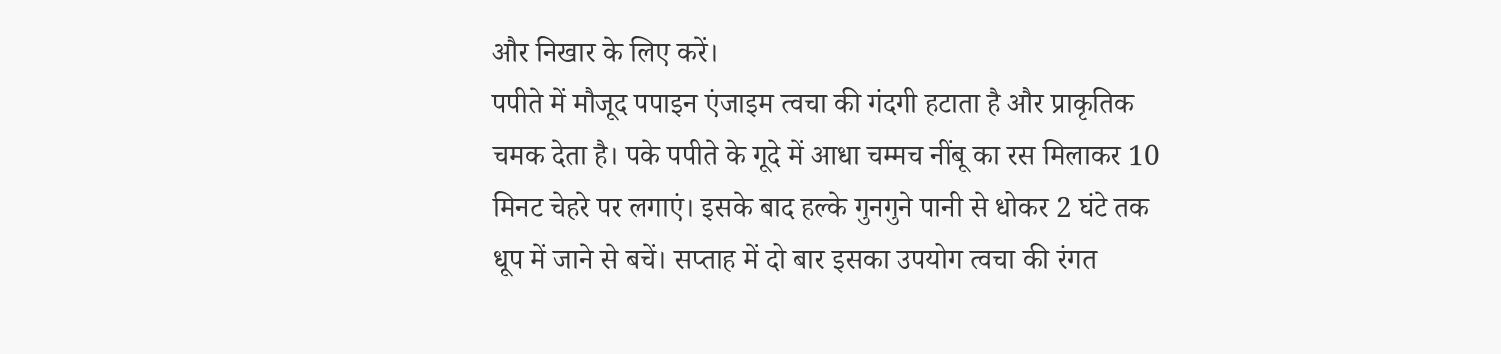और निखार के लिए करें।
पपीते में मौजूद पपाइन एंजाइम त्वचा की गंदगी हटाता है और प्राकृतिक चमक देता है। पके पपीते के गूदे में आधा चम्मच नींबू का रस मिलाकर 10 मिनट चेहरे पर लगाएं। इसके बाद हल्के गुनगुने पानी से धोकर 2 घंटे तक धूप में जाने से बचें। सप्ताह में दो बार इसका उपयोग त्वचा की रंगत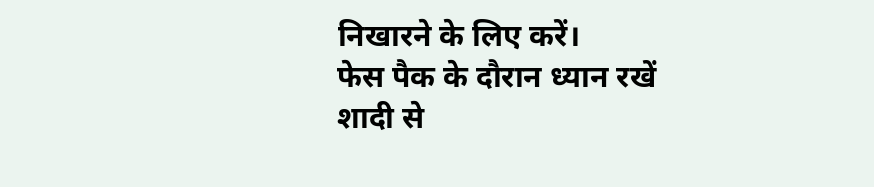निखारने के लिए करें।
फेस पैक के दौरान ध्यान रखें
शादी से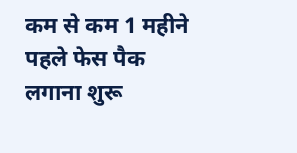कम से कम 1 महीने पहले फेस पैक लगाना शुरू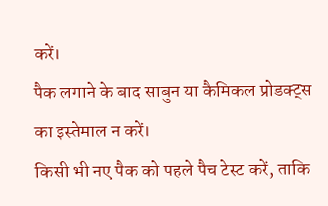करें।
पैक लगाने के बाद साबुन या कैमिकल प्रोडक्ट्स का इस्तेमाल न करें।
किसी भी नए पैक को पहले पैच टेस्ट करें, ताकि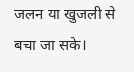जलन या खुजली से बचा जा सके।